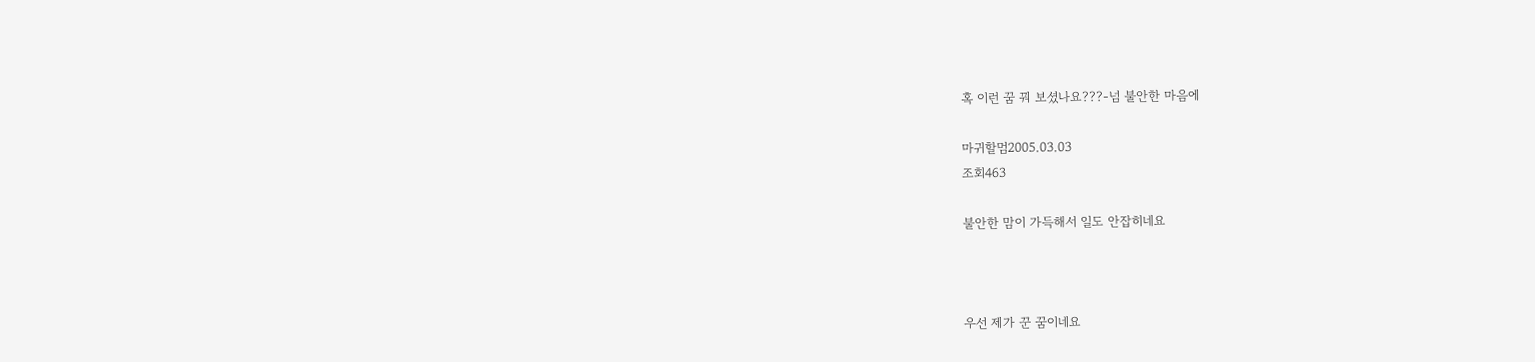혹 이런 꿈 꿔 보셨나요???-넘 불안한 마음에

마귀할멈2005.03.03
조회463

불안한 맘이 가득해서 일도 안잡히네요



우선 제가 꾼 꿈이네요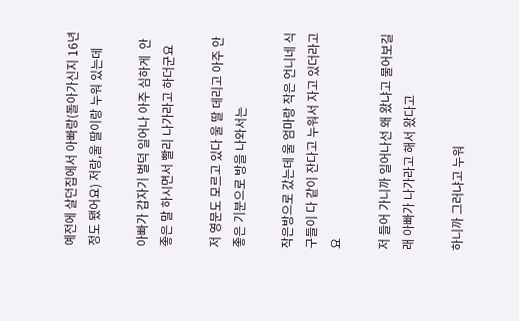예전에 살던집에서 아빠랑(돌아가신지 16년 정도 됐어요) 저랑,울 딸이랑 누워 있는데

아빠가 갑자기 벌덕 일어나 아주 심하게  안좋은 말 하시면서 빨리 나가라고 하더군요

저 영문도 모르고 있다 울 딸 데리고 아주 안 좋은 기분으로 방을 나와서는

작은방으로 갔는데 울 엄마랑 작은 언니네 식구들이 다 같이 잔다고 누워서 자고 있더라고요

저 들어 가니까 일어나선 왜 왔냐고 물어보길래 아빠가 나가라고 해서 왔다고

하니까 그러냐고 누워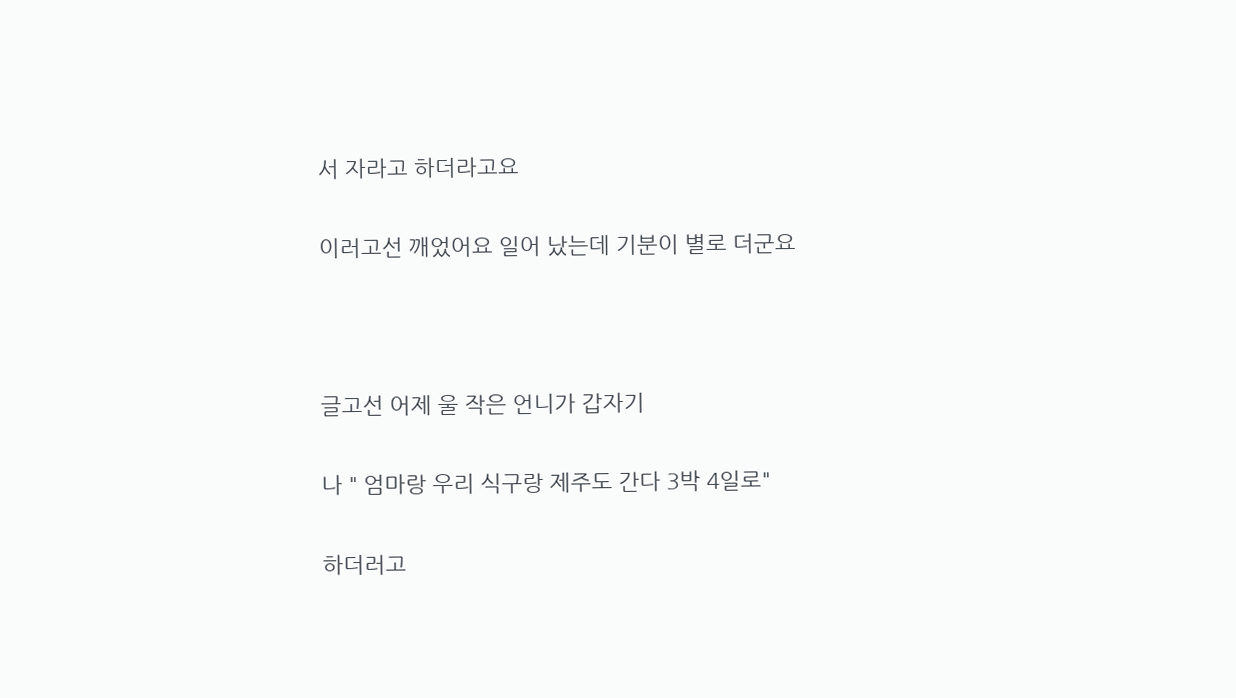서 자라고 하더라고요

이러고선 깨었어요 일어 났는데 기분이 별로 더군요



글고선 어제 울 작은 언니가 갑자기

나 " 엄마랑 우리 식구랑 제주도 간다 3박 4일로"

하더러고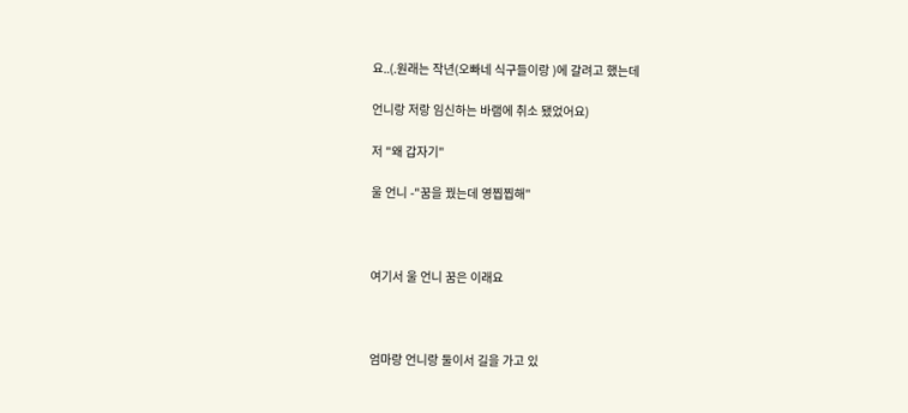요..(.원래는 작년(오빠네 식구들이랑 )에 갈려고 했는데

언니랑 저랑 임신하는 바램에 취소 됐었어요)

저 "왜 갑자기"

울 언니 -"꿈을 꿨는데 영찝찝해"



여기서 울 언니 꿈은 이래요



엄마랑 언니랑 둘이서 길을 가고 있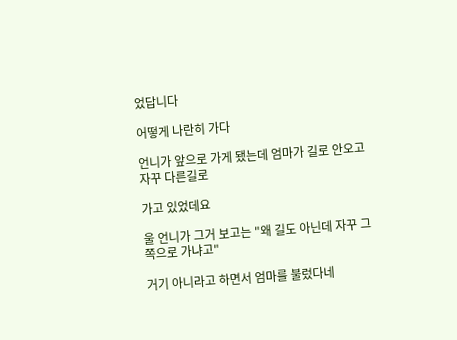었답니다

어떻게 나란히 가다

언니가 앞으로 가게 됐는데 엄마가 길로 안오고 자꾸 다른길로

가고 있었데요

울 언니가 그거 보고는 "왜 길도 아닌데 자꾸 그쪽으로 가냐고"

거기 아니라고 하면서 엄마를 불렀다네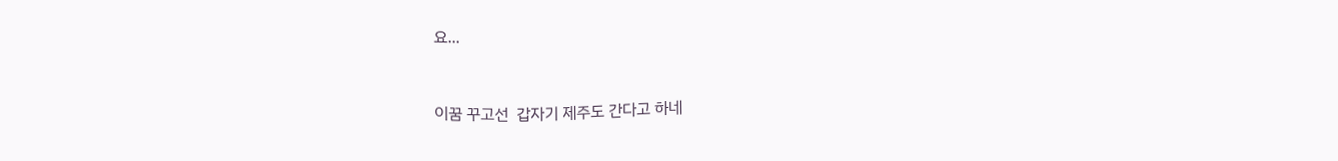요...



이꿈 꾸고선  갑자기 제주도 간다고 하네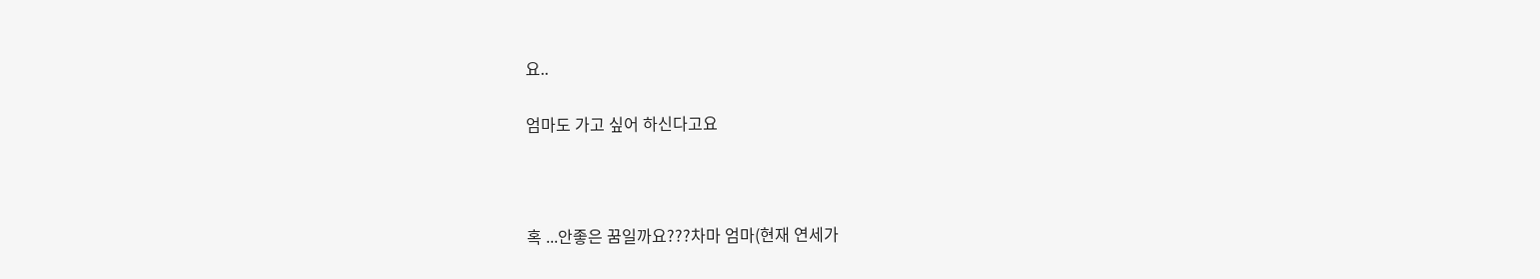요..

엄마도 가고 싶어 하신다고요



혹 ...안좋은 꿈일까요???차마 엄마(현재 연세가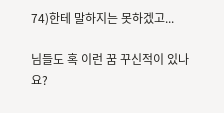74)한테 말하지는 못하겠고...

님들도 혹 이런 꿈 꾸신적이 있나요?